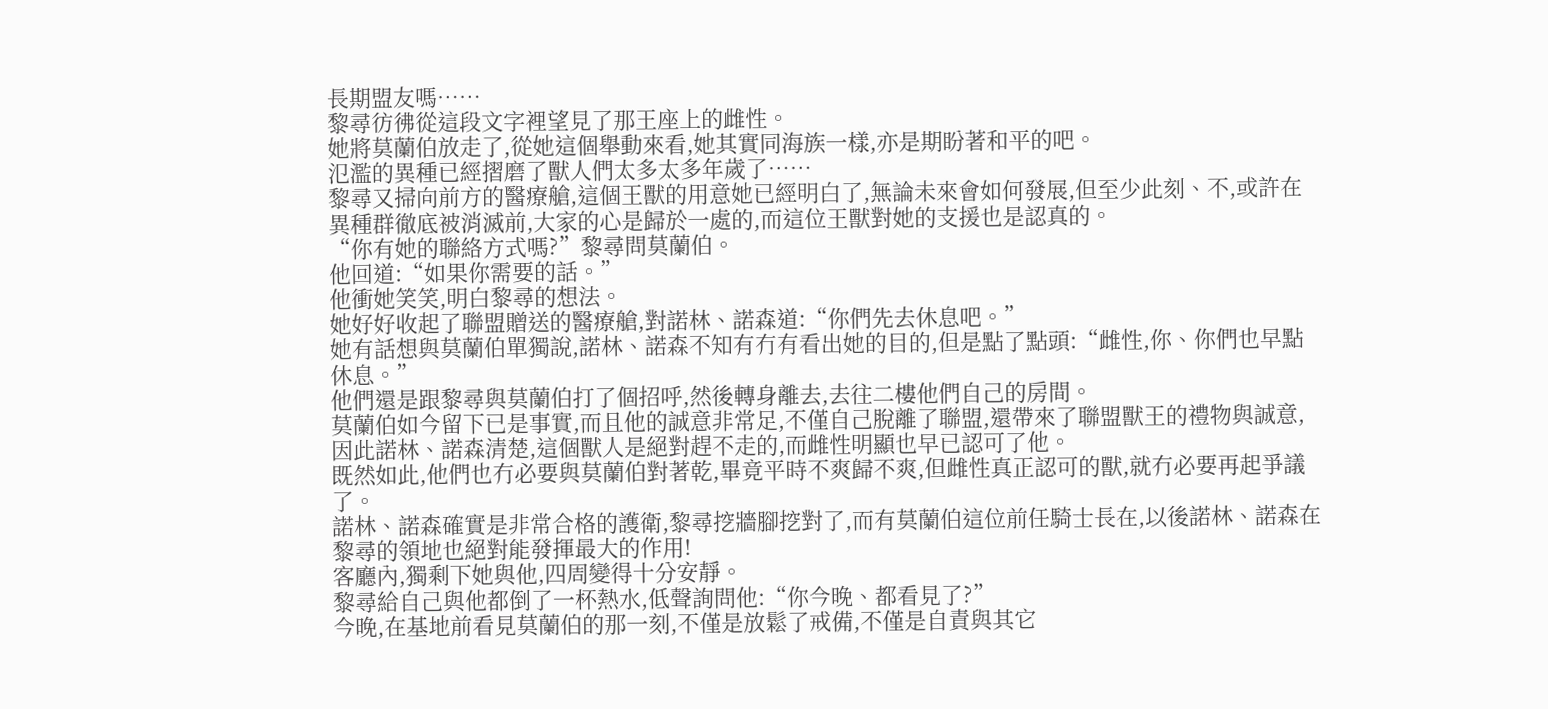長期盟友嗎……
黎尋彷彿從這段文字裡望見了那王座上的雌性。
她將莫蘭伯放走了,從她這個舉動來看,她其實同海族一樣,亦是期盼著和平的吧。
氾濫的異種已經摺磨了獸人們太多太多年歲了……
黎尋又掃向前方的醫療艙,這個王獸的用意她已經明白了,無論未來會如何發展,但至少此刻、不,或許在異種群徹底被消滅前,大家的心是歸於一處的,而這位王獸對她的支援也是認真的。
“你有她的聯絡方式嗎?”黎尋問莫蘭伯。
他回道:“如果你需要的話。”
他衝她笑笑,明白黎尋的想法。
她好好收起了聯盟贈送的醫療艙,對諾林、諾森道:“你們先去休息吧。”
她有話想與莫蘭伯單獨說,諾林、諾森不知有冇有看出她的目的,但是點了點頭:“雌性,你、你們也早點休息。”
他們還是跟黎尋與莫蘭伯打了個招呼,然後轉身離去,去往二樓他們自己的房間。
莫蘭伯如今留下已是事實,而且他的誠意非常足,不僅自己脫離了聯盟,還帶來了聯盟獸王的禮物與誠意,因此諾林、諾森清楚,這個獸人是絕對趕不走的,而雌性明顯也早已認可了他。
既然如此,他們也冇必要與莫蘭伯對著乾,畢竟平時不爽歸不爽,但雌性真正認可的獸,就冇必要再起爭議了。
諾林、諾森確實是非常合格的護衛,黎尋挖牆腳挖對了,而有莫蘭伯這位前任騎士長在,以後諾林、諾森在黎尋的領地也絕對能發揮最大的作用!
客廳內,獨剩下她與他,四周變得十分安靜。
黎尋給自己與他都倒了一杯熱水,低聲詢問他:“你今晚、都看見了?”
今晚,在基地前看見莫蘭伯的那一刻,不僅是放鬆了戒備,不僅是自責與其它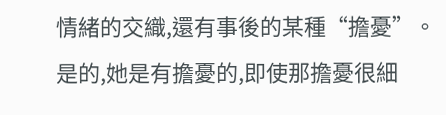情緒的交織,還有事後的某種“擔憂”。
是的,她是有擔憂的,即使那擔憂很細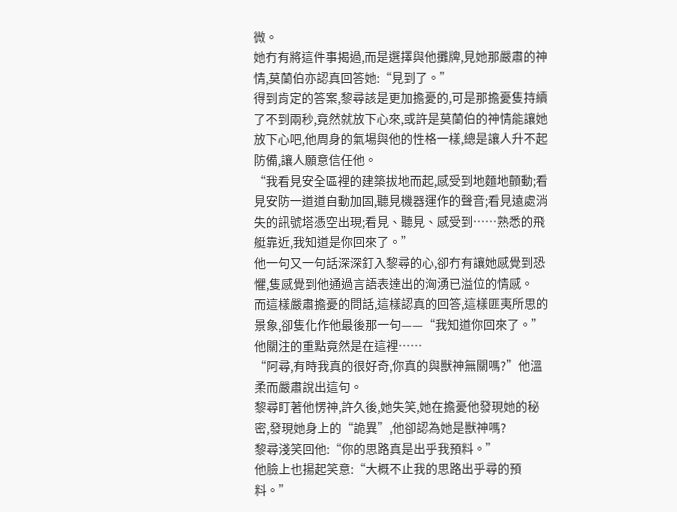微。
她冇有將這件事揭過,而是選擇與他攤牌,見她那嚴肅的神情,莫蘭伯亦認真回答她:“見到了。”
得到肯定的答案,黎尋該是更加擔憂的,可是那擔憂隻持續了不到兩秒,竟然就放下心來,或許是莫蘭伯的神情能讓她放下心吧,他周身的氣場與他的性格一樣,總是讓人升不起防備,讓人願意信任他。
“我看見安全區裡的建築拔地而起,感受到地麵地顫動;看見安防一道道自動加固,聽見機器運作的聲音;看見遠處消失的訊號塔憑空出現;看見、聽見、感受到……熟悉的飛艇靠近,我知道是你回來了。”
他一句又一句話深深釘入黎尋的心,卻冇有讓她感覺到恐懼,隻感覺到他通過言語表達出的洶湧已溢位的情感。
而這樣嚴肅擔憂的問話,這樣認真的回答,這樣匪夷所思的景象,卻隻化作他最後那一句——“我知道你回來了。”
他關注的重點竟然是在這裡……
“阿尋,有時我真的很好奇,你真的與獸神無關嗎?”他溫柔而嚴肅說出這句。
黎尋盯著他愣神,許久後,她失笑,她在擔憂他發現她的秘密,發現她身上的“詭異”,他卻認為她是獸神嗎?
黎尋淺笑回他:“你的思路真是出乎我預料。”
他臉上也揚起笑意:“大概不止我的思路出乎尋的預料。”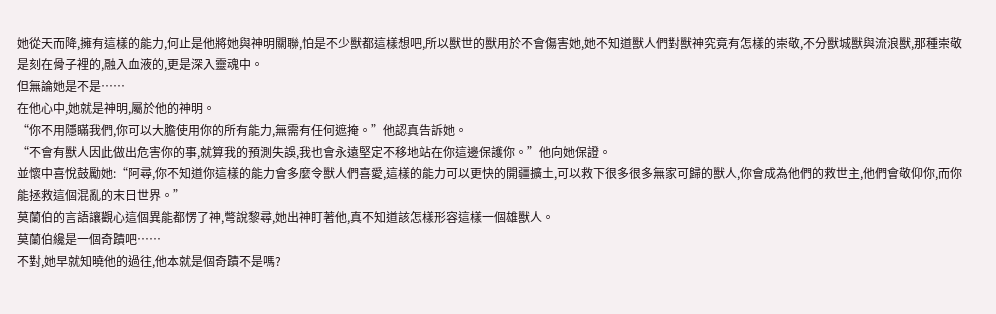她從天而降,擁有這樣的能力,何止是他將她與神明關聯,怕是不少獸都這樣想吧,所以獸世的獸用於不會傷害她,她不知道獸人們對獸神究竟有怎樣的崇敬,不分獸城獸與流浪獸,那種崇敬是刻在骨子裡的,融入血液的,更是深入靈魂中。
但無論她是不是……
在他心中,她就是神明,屬於他的神明。
“你不用隱瞞我們,你可以大膽使用你的所有能力,無需有任何遮掩。”他認真告訴她。
“不會有獸人因此做出危害你的事,就算我的預測失誤,我也會永遠堅定不移地站在你這邊保護你。”他向她保證。
並懷中喜悅鼓勵她:“阿尋,你不知道你這樣的能力會多麼令獸人們喜愛,這樣的能力可以更快的開疆擴土,可以救下很多很多無家可歸的獸人,你會成為他們的救世主,他們會敬仰你,而你能拯救這個混亂的末日世界。”
莫蘭伯的言語讓觀心這個異能都愣了神,彆說黎尋,她出神盯著他,真不知道該怎樣形容這樣一個雄獸人。
莫蘭伯纔是一個奇蹟吧……
不對,她早就知曉他的過往,他本就是個奇蹟不是嗎?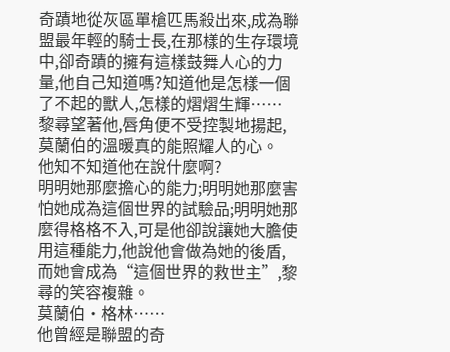奇蹟地從灰區單槍匹馬殺出來,成為聯盟最年輕的騎士長,在那樣的生存環境中,卻奇蹟的擁有這樣鼓舞人心的力量,他自己知道嗎?知道他是怎樣一個了不起的獸人,怎樣的熠熠生輝……
黎尋望著他,唇角便不受控製地揚起,莫蘭伯的溫暖真的能照耀人的心。
他知不知道他在說什麼啊?
明明她那麼擔心的能力;明明她那麼害怕她成為這個世界的試驗品;明明她那麼得格格不入,可是他卻說讓她大膽使用這種能力,他說他會做為她的後盾,而她會成為“這個世界的救世主”,黎尋的笑容複雜。
莫蘭伯·格林……
他曾經是聯盟的奇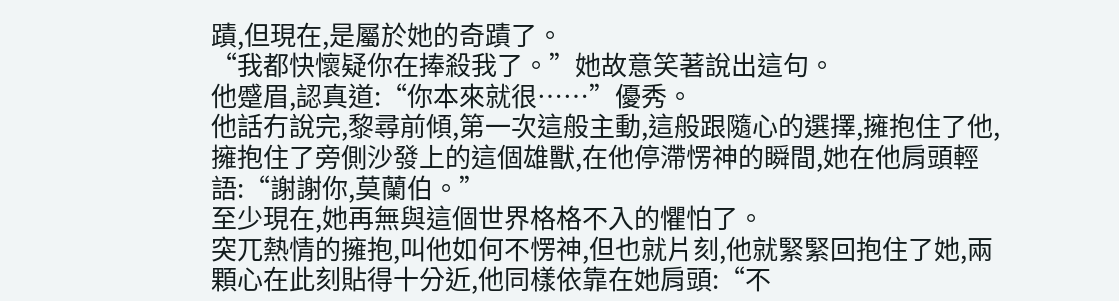蹟,但現在,是屬於她的奇蹟了。
“我都快懷疑你在捧殺我了。”她故意笑著說出這句。
他蹙眉,認真道:“你本來就很……”優秀。
他話冇說完,黎尋前傾,第一次這般主動,這般跟隨心的選擇,擁抱住了他,擁抱住了旁側沙發上的這個雄獸,在他停滯愣神的瞬間,她在他肩頭輕語:“謝謝你,莫蘭伯。”
至少現在,她再無與這個世界格格不入的懼怕了。
突兀熱情的擁抱,叫他如何不愣神,但也就片刻,他就緊緊回抱住了她,兩顆心在此刻貼得十分近,他同樣依靠在她肩頭:“不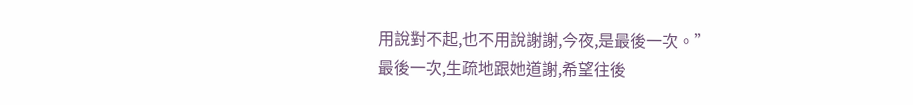用說對不起,也不用說謝謝,今夜,是最後一次。”
最後一次,生疏地跟她道謝,希望往後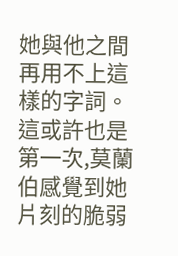她與他之間再用不上這樣的字詞。
這或許也是第一次,莫蘭伯感覺到她片刻的脆弱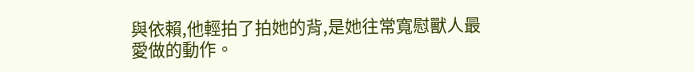與依賴,他輕拍了拍她的背,是她往常寬慰獸人最愛做的動作。